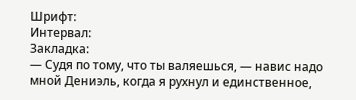Шрифт:
Интервал:
Закладка:
— Судя по тому, что ты валяешься, — навис надо мной Дениэль, когда я рухнул и единственное,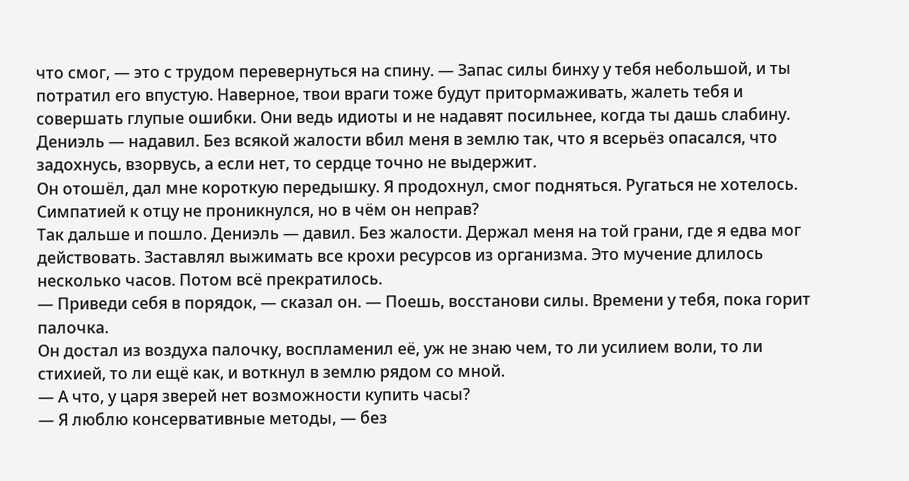что смог, — это с трудом перевернуться на спину. — Запас силы бинху у тебя небольшой, и ты потратил его впустую. Наверное, твои враги тоже будут притормаживать, жалеть тебя и совершать глупые ошибки. Они ведь идиоты и не надавят посильнее, когда ты дашь слабину.
Дениэль — надавил. Без всякой жалости вбил меня в землю так, что я всерьёз опасался, что задохнусь, взорвусь, а если нет, то сердце точно не выдержит.
Он отошёл, дал мне короткую передышку. Я продохнул, смог подняться. Ругаться не хотелось. Симпатией к отцу не проникнулся, но в чём он неправ?
Так дальше и пошло. Дениэль — давил. Без жалости. Держал меня на той грани, где я едва мог действовать. Заставлял выжимать все крохи ресурсов из организма. Это мучение длилось несколько часов. Потом всё прекратилось.
— Приведи себя в порядок, — сказал он. — Поешь, восстанови силы. Времени у тебя, пока горит палочка.
Он достал из воздуха палочку, воспламенил её, уж не знаю чем, то ли усилием воли, то ли стихией, то ли ещё как, и воткнул в землю рядом со мной.
— А что, у царя зверей нет возможности купить часы?
— Я люблю консервативные методы, — без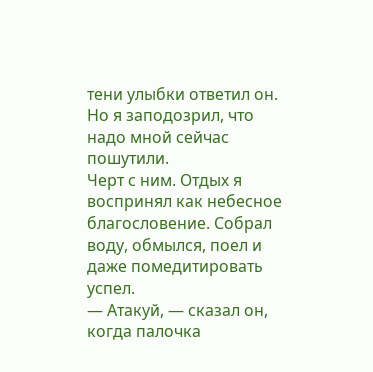тени улыбки ответил он.
Но я заподозрил, что надо мной сейчас пошутили.
Черт с ним. Отдых я воспринял как небесное благословение. Собрал воду, обмылся, поел и даже помедитировать успел.
— Атакуй, — сказал он, когда палочка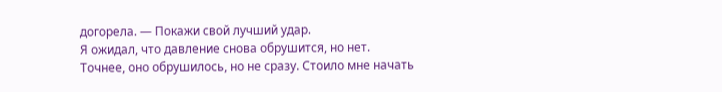догорела. — Покажи свой лучший удар.
Я ожидал, что давление снова обрушится, но нет. Точнее, оно обрушилось, но не сразу. Стоило мне начать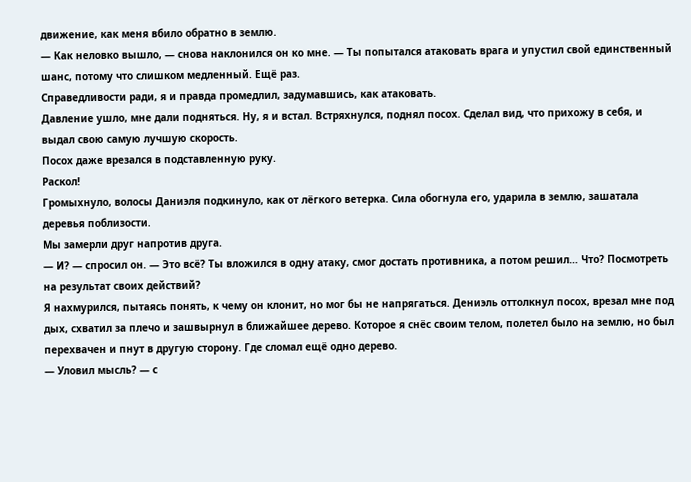движение, как меня вбило обратно в землю.
— Как неловко вышло, — снова наклонился он ко мне. — Ты попытался атаковать врага и упустил свой единственный шанс, потому что слишком медленный. Ещё раз.
Справедливости ради, я и правда промедлил, задумавшись, как атаковать.
Давление ушло, мне дали подняться. Ну, я и встал. Встряхнулся, поднял посох. Сделал вид, что прихожу в себя, и выдал свою самую лучшую скорость.
Посох даже врезался в подставленную руку.
Раскол!
Громыхнуло, волосы Даниэля подкинуло, как от лёгкого ветерка. Сила обогнула его, ударила в землю, зашатала деревья поблизости.
Мы замерли друг напротив друга.
— И? — спросил он. — Это всё? Ты вложился в одну атаку, смог достать противника, а потом решил… Что? Посмотреть на результат своих действий?
Я нахмурился, пытаясь понять, к чему он клонит, но мог бы не напрягаться. Дениэль оттолкнул посох, врезал мне под дых, схватил за плечо и зашвырнул в ближайшее дерево. Которое я снёс своим телом, полетел было на землю, но был перехвачен и пнут в другую сторону. Где сломал ещё одно дерево.
— Уловил мысль? — с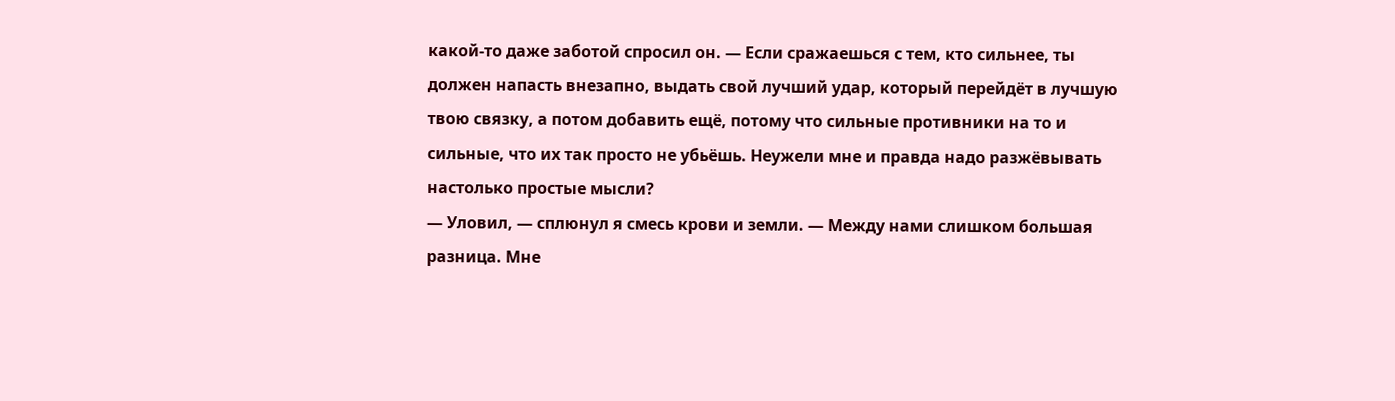какой-то даже заботой спросил он. — Если сражаешься с тем, кто сильнее, ты должен напасть внезапно, выдать свой лучший удар, который перейдёт в лучшую твою связку, а потом добавить ещё, потому что сильные противники на то и сильные, что их так просто не убьёшь. Неужели мне и правда надо разжёвывать настолько простые мысли?
— Уловил, — сплюнул я смесь крови и земли. — Между нами слишком большая разница. Мне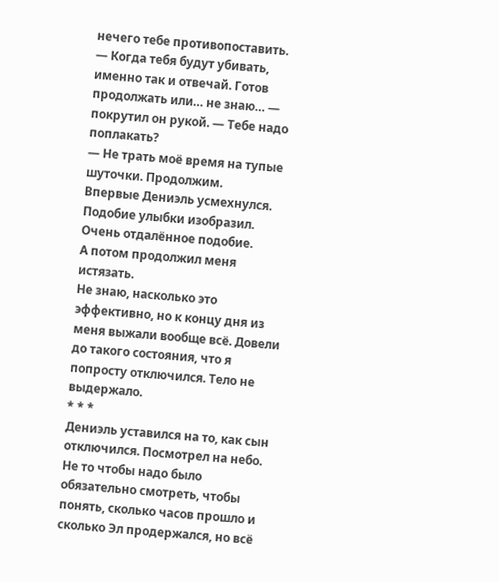нечего тебе противопоставить.
— Когда тебя будут убивать, именно так и отвечай. Готов продолжать или… не знаю… — покрутил он рукой. — Тебе надо поплакать?
— Не трать моё время на тупые шуточки. Продолжим.
Впервые Дениэль усмехнулся. Подобие улыбки изобразил. Очень отдалённое подобие.
А потом продолжил меня истязать.
Не знаю, насколько это эффективно, но к концу дня из меня выжали вообще всё. Довели до такого состояния, что я попросту отключился. Тело не выдержало.
* * *
Дениэль уставился на то, как сын отключился. Посмотрел на небо. Не то чтобы надо было обязательно смотреть, чтобы понять, сколько часов прошло и сколько Эл продержался, но всё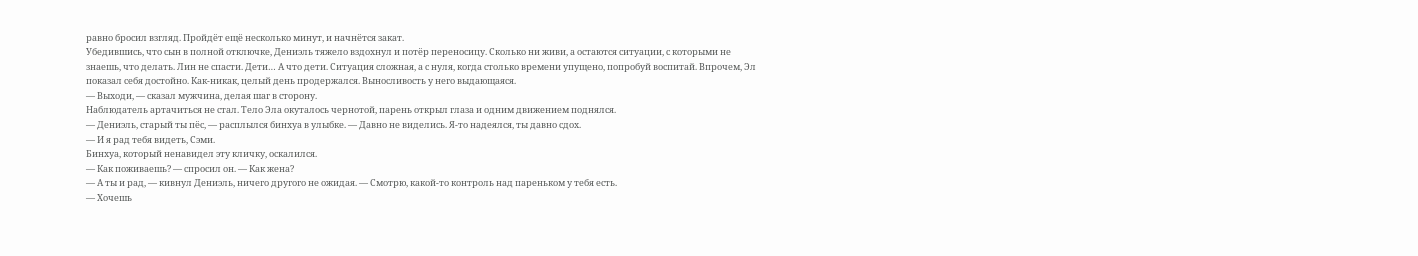равно бросил взгляд. Пройдёт ещё несколько минут, и начнётся закат.
Убедившись, что сын в полной отключке, Дениэль тяжело вздохнул и потёр переносицу. Сколько ни живи, а остаются ситуации, с которыми не знаешь, что делать. Лин не спасти. Дети… А что дети. Ситуация сложная, а с нуля, когда столько времени упущено, попробуй воспитай. Впрочем, Эл показал себя достойно. Как-никак, целый день продержался. Выносливость у него выдающаяся.
— Выходи, — сказал мужчина, делая шаг в сторону.
Наблюдатель артачиться не стал. Тело Эла окуталось чернотой, парень открыл глаза и одним движением поднялся.
— Дениэль, старый ты пёс, — расплылся бинхуа в улыбке. — Давно не виделись. Я-то надеялся, ты давно сдох.
— И я рад тебя видеть, Сэми.
Бинхуа, который ненавидел эту кличку, оскалился.
— Как поживаешь? — спросил он. — Как жена?
— А ты и рад, — кивнул Дениэль, ничего другого не ожидая. — Смотрю, какой-то контроль над пареньком у тебя есть.
— Хочешь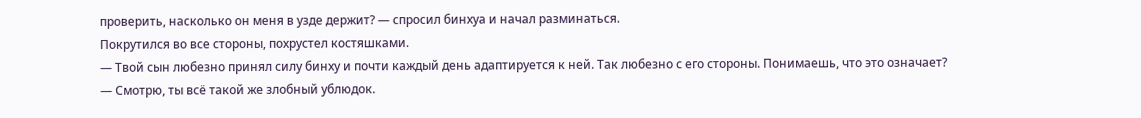проверить, насколько он меня в узде держит? — спросил бинхуа и начал разминаться.
Покрутился во все стороны, похрустел костяшками.
— Твой сын любезно принял силу бинху и почти каждый день адаптируется к ней. Так любезно с его стороны. Понимаешь, что это означает?
— Смотрю, ты всё такой же злобный ублюдок.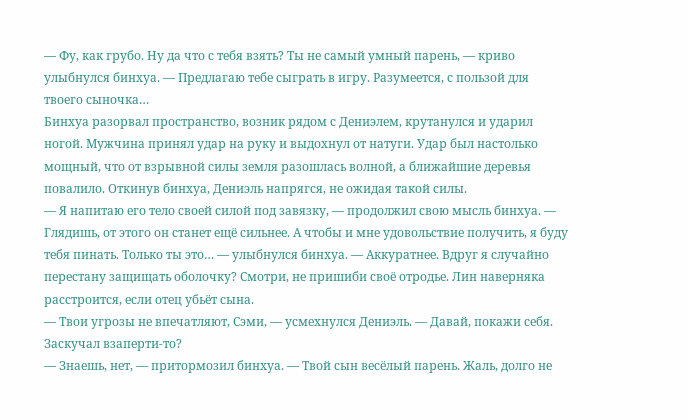— Фу, как грубо. Ну да что с тебя взять? Ты не самый умный парень, — криво улыбнулся бинхуа. — Предлагаю тебе сыграть в игру. Разумеется, с пользой для твоего сыночка…
Бинхуа разорвал пространство, возник рядом с Дениэлем, крутанулся и ударил ногой. Мужчина принял удар на руку и выдохнул от натуги. Удар был настолько мощный, что от взрывной силы земля разошлась волной, а ближайшие деревья повалило. Откинув бинхуа, Дениэль напрягся, не ожидая такой силы.
— Я напитаю его тело своей силой под завязку, — продолжил свою мысль бинхуа. — Глядишь, от этого он станет ещё сильнее. А чтобы и мне удовольствие получить, я буду тебя пинать. Только ты это… — улыбнулся бинхуа. — Аккуратнее. Вдруг я случайно перестану защищать оболочку? Смотри, не пришиби своё отродье. Лин наверняка расстроится, если отец убьёт сына.
— Твои угрозы не впечатляют, Сэми, — усмехнулся Дениэль. — Давай, покажи себя. Заскучал взаперти-то?
— Знаешь, нет, — притормозил бинхуа. — Твой сын весёлый парень. Жаль, долго не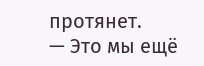протянет.
— Это мы ещё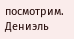посмотрим.
Дениэль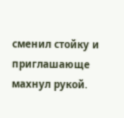сменил стойку и приглашающе махнул рукой.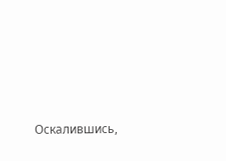Оскалившись,